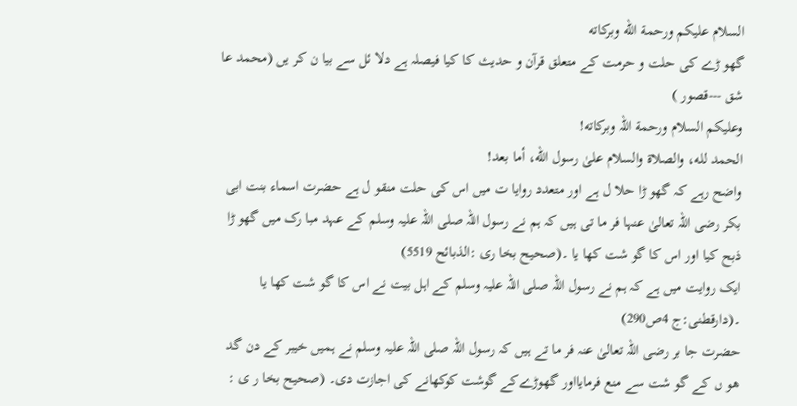السلام عليكم ورحمة الله وبركاته
گھو ڑے کی حلت و حرمت کے متعلق قرآن و حدیث کا کیا فیصلہ ہے دلا ئل سے بیا ن کر یں (محمد عا شق ---قصور )
وعلیکم السلام ورحمة اللہ وبرکاته!
الحمد لله، والصلاة والسلام علىٰ رسول الله، أما بعد!
واضح رہے کہ گھو ڑا حلا ل ہے اور متعدد روایا ت میں اس کی حلت منقو ل ہے حضرت اسماء بنت ابی بکر رضی اللہ تعالیٰ عنہا فر ما تی ہیں کہ ہم نے رسول اللہ صلی اللہ علیہ وسلم کے عہد مبا رک میں گھو ڑا ذبح کیا اور اس کا گو شت کھا یا ۔(صحیح بخا ری :الذبائح 5519)
ایک روایت میں ہے کہ ہم نے رسول اللہ صلی اللہ علیہ وسلم کے اہل بیت نے اس کا گو شت کھا یا ۔(دارقطنی:ج 4ص290)
حضرت جا بر رضی اللہ تعالیٰ عنہ فر ما تے ہیں کہ رسول اللہ صلی اللہ علیہ وسلم نے ہمیں خیبر کے دن گد ھو ں کے گو شت سے منع فرمایااور گھوڑےکے گوشت کوکھانے کی اجازت دی۔ (صحیح بخا ر ی :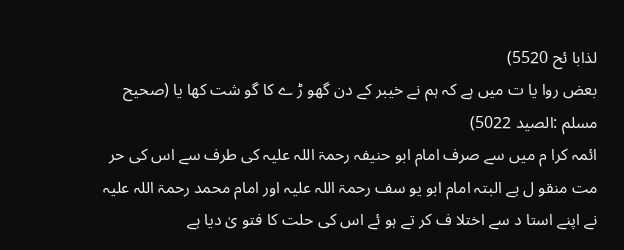لذابا ئح 5520)
بعض روا یا ت میں ہے کہ ہم نے خیبر کے دن گھو ڑ ے کا گو شت کھا یا (صحیح مسلم :الصید 5022)
ائمہ کرا م میں سے صرف امام ابو حنیفہ رحمۃ اللہ علیہ کی طرف سے اس کی حر مت منقو ل ہے البتہ امام ابو یو سف رحمۃ اللہ علیہ اور امام محمد رحمۃ اللہ علیہ نے اپنے استا د سے اختلا ف کر تے ہو ئے اس کی حلت کا فتو یٰ دیا ہے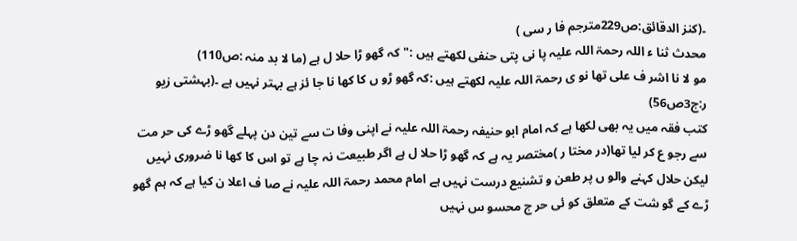۔(کنز الدقائق:ص229مترجم فا ر سی )
محدث ثنا ء اللہ رحمۃ اللہ علیہ پا نی پتی حنفی لکھتے ہیں :"کہ گھو ڑا حلا ل ہے (ما لا بد منہ :ص110)
مو لا نا اشر ف علی تھا نو ی رحمۃ اللہ علیہ لکھتے ہیں :کہ گھو ڑو ں کا کھا نا جا ئز ہے بہتر نہیں ہے ۔(بہشتی زیو ر:ج3ص56)
کتب فقہ میں یہ بھی لکھا ہے کہ امام ابو حنیفہ رحمۃ اللہ علیہ نے اپنی وفا ت سے تین دن پہلے گھو ڑے کی حر مت سے رجو ع کر لیا تھا(در مختا ر )مختصر یہ ہے کہ گھو ڑا حلا ل ہے اگر طبیعت نہ چا ہے تو اس کا کھا نا ضروری نہیں لیکن حلال کہنے والو ں پر طعن و تشنیع درست نہیں ہے امام محمد رحمۃ اللہ علیہ نے صا ف اعلا ن کیا ہے کہ ہم گھو ڑے کے گو شت کے متعلق کو ئی حر ج محسو س نہیں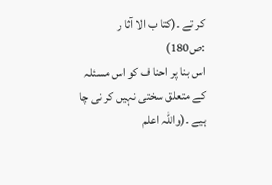کر تے ۔(کتا ب الا آثا ر :ص180)
اس بنا پر احنا ف کو اس مسئلہ کے متعلق سختی نہیں کر نی چا ہیے ۔(واللہ اعلم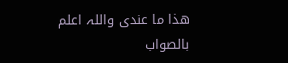ھذا ما عندی واللہ اعلم بالصواب